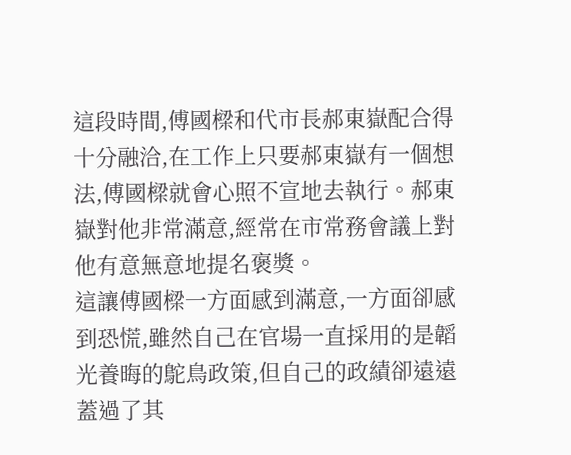這段時間,傅國樑和代市長郝東嶽配合得十分融洽,在工作上只要郝東嶽有一個想法,傅國樑就會心照不宣地去執行。郝東嶽對他非常滿意,經常在市常務會議上對他有意無意地提名褒獎。
這讓傅國樑一方面感到滿意,一方面卻感到恐慌,雖然自己在官場一直採用的是韜光養晦的鴕鳥政策,但自己的政績卻遠遠蓋過了其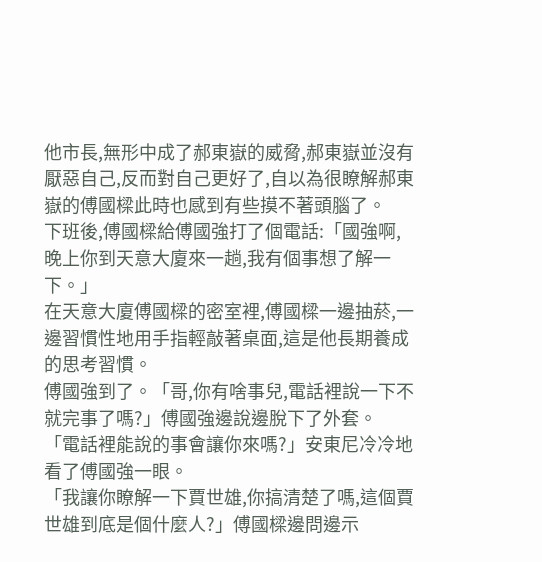他市長,無形中成了郝東嶽的威脅,郝東嶽並沒有厭惡自己,反而對自己更好了,自以為很瞭解郝東嶽的傅國樑此時也感到有些摸不著頭腦了。
下班後,傅國樑給傅國強打了個電話:「國強啊,晚上你到天意大廈來一趟,我有個事想了解一下。」
在天意大廈傅國樑的密室裡,傅國樑一邊抽菸,一邊習慣性地用手指輕敲著桌面,這是他長期養成的思考習慣。
傅國強到了。「哥,你有啥事兒,電話裡說一下不就完事了嗎?」傅國強邊說邊脫下了外套。
「電話裡能說的事會讓你來嗎?」安東尼冷冷地看了傅國強一眼。
「我讓你瞭解一下賈世雄,你搞清楚了嗎,這個賈世雄到底是個什麼人?」傅國樑邊問邊示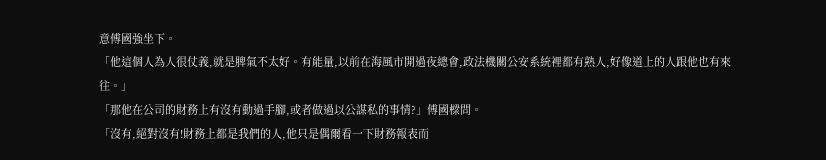意傅國強坐下。
「他這個人為人很仗義,就是脾氣不太好。有能量,以前在海風市開過夜總會,政法機關公安系統裡都有熟人,好像道上的人跟他也有來往。」
「那他在公司的財務上有沒有動過手腳,或者做過以公謀私的事情?」傅國樑問。
「沒有,絕對沒有!財務上都是我們的人,他只是偶爾看一下財務報表而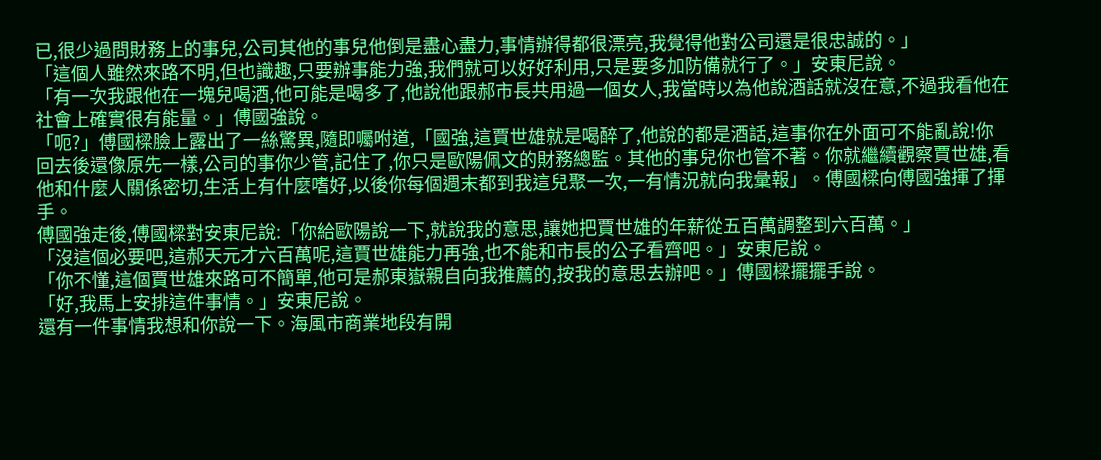已,很少過問財務上的事兒,公司其他的事兒他倒是盡心盡力,事情辦得都很漂亮,我覺得他對公司還是很忠誠的。」
「這個人雖然來路不明,但也識趣,只要辦事能力強,我們就可以好好利用,只是要多加防備就行了。」安東尼說。
「有一次我跟他在一塊兒喝酒,他可能是喝多了,他說他跟郝市長共用過一個女人,我當時以為他說酒話就沒在意,不過我看他在社會上確實很有能量。」傅國強說。
「呃?」傅國樑臉上露出了一絲驚異,隨即囑咐道,「國強,這賈世雄就是喝醉了,他說的都是酒話,這事你在外面可不能亂說!你回去後還像原先一樣,公司的事你少管,記住了,你只是歐陽佩文的財務總監。其他的事兒你也管不著。你就繼續觀察賈世雄,看他和什麼人關係密切,生活上有什麼嗜好,以後你每個週末都到我這兒聚一次,一有情況就向我彙報」。傅國樑向傅國強揮了揮手。
傅國強走後,傅國樑對安東尼說:「你給歐陽說一下,就說我的意思,讓她把賈世雄的年薪從五百萬調整到六百萬。」
「沒這個必要吧,這郝天元才六百萬呢,這賈世雄能力再強,也不能和市長的公子看齊吧。」安東尼說。
「你不懂,這個賈世雄來路可不簡單,他可是郝東嶽親自向我推薦的,按我的意思去辦吧。」傅國樑擺擺手說。
「好,我馬上安排這件事情。」安東尼說。
還有一件事情我想和你說一下。海風市商業地段有開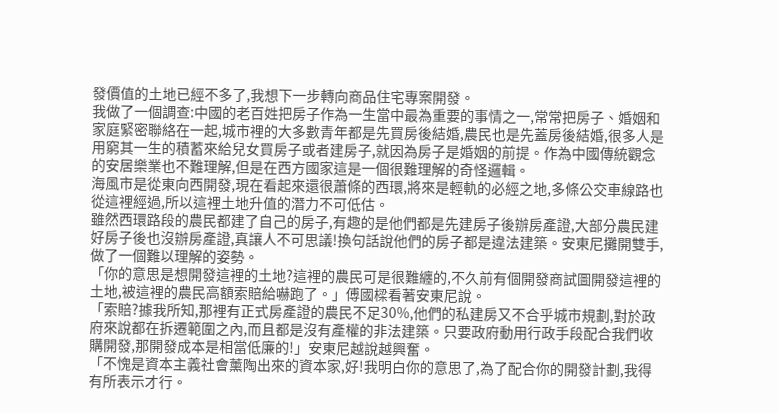發價值的土地已經不多了,我想下一步轉向商品住宅專案開發。
我做了一個調查:中國的老百姓把房子作為一生當中最為重要的事情之一,常常把房子、婚姻和家庭緊密聯絡在一起,城市裡的大多數青年都是先買房後結婚,農民也是先蓋房後結婚,很多人是用窮其一生的積蓄來給兒女買房子或者建房子,就因為房子是婚姻的前提。作為中國傳統觀念的安居樂業也不難理解,但是在西方國家這是一個很難理解的奇怪邏輯。
海風市是從東向西開發,現在看起來還很蕭條的西環,將來是輕軌的必經之地,多條公交車線路也從這裡經過,所以這裡土地升值的潛力不可低估。
雖然西環路段的農民都建了自己的房子,有趣的是他們都是先建房子後辦房產證,大部分農民建好房子後也沒辦房產證,真讓人不可思議!換句話說他們的房子都是違法建築。安東尼攤開雙手,做了一個難以理解的姿勢。
「你的意思是想開發這裡的土地?這裡的農民可是很難纏的,不久前有個開發商試圖開發這裡的土地,被這裡的農民高額索賠給嚇跑了。」傅國樑看著安東尼說。
「索賠?據我所知,那裡有正式房產證的農民不足30%,他們的私建房又不合乎城市規劃,對於政府來說都在拆遷範圍之內,而且都是沒有產權的非法建築。只要政府動用行政手段配合我們收購開發,那開發成本是相當低廉的!」安東尼越說越興奮。
「不愧是資本主義社會薰陶出來的資本家,好!我明白你的意思了,為了配合你的開發計劃,我得有所表示才行。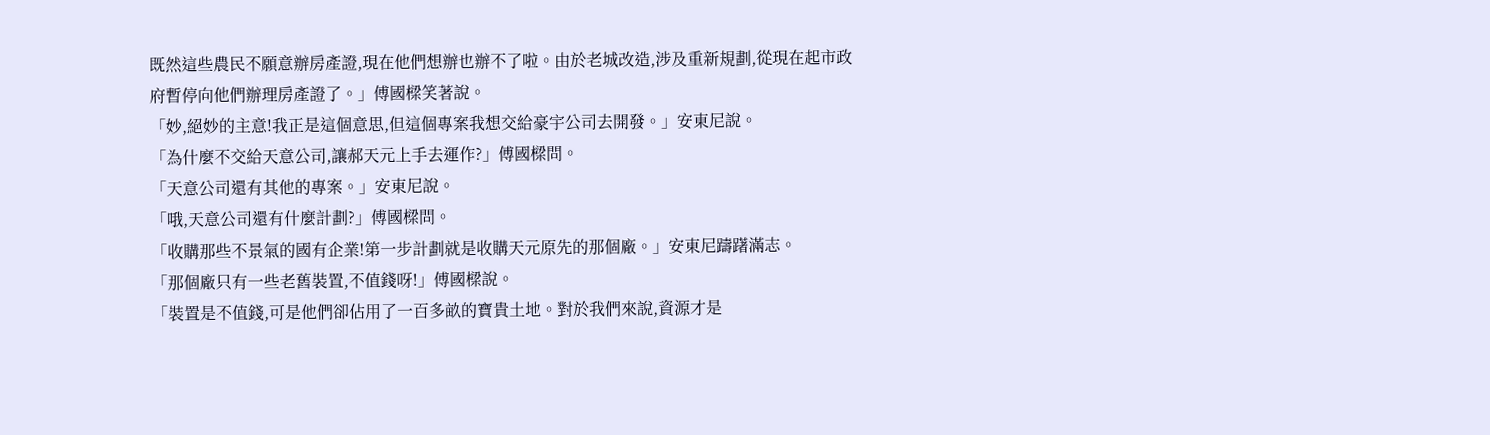既然這些農民不願意辦房產證,現在他們想辦也辦不了啦。由於老城改造,涉及重新規劃,從現在起市政府暫停向他們辦理房產證了。」傅國樑笑著說。
「妙,絕妙的主意!我正是這個意思,但這個專案我想交給豪宇公司去開發。」安東尼說。
「為什麼不交給天意公司,讓郝天元上手去運作?」傅國樑問。
「天意公司還有其他的專案。」安東尼說。
「哦,天意公司還有什麼計劃?」傅國樑問。
「收購那些不景氣的國有企業!第一步計劃就是收購天元原先的那個廠。」安東尼躊躇滿志。
「那個廠只有一些老舊裝置,不值錢呀!」傅國樑說。
「裝置是不值錢,可是他們卻佔用了一百多畝的寶貴土地。對於我們來說,資源才是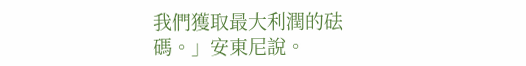我們獲取最大利潤的砝碼。」安東尼說。